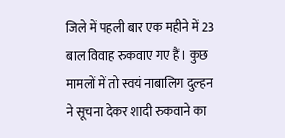जिले में पहली बार एक महीने में 23 बाल विवाह रुकवाए गए हैं। कुछ मामलों में तो स्वयं नाबालिग दुल्हन ने सूचना देकर शादी रुकवाने का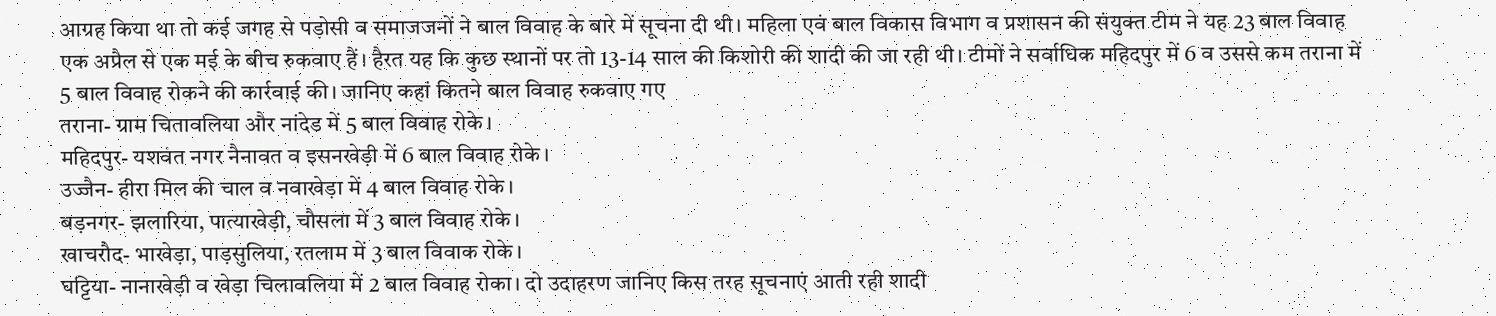आग्रह किया था तो कई जगह से पड़ोसी व समाजजनों ने बाल विवाह के बारे में सूचना दी थी। महिला एवं बाल विकास विभाग व प्रशासन की संयुक्त टीम ने यह 23 बाल विवाह एक अप्रैल से एक मई के बीच रुकवाए हैं। हैरत यह कि कुछ स्थानों पर तो 13-14 साल की किशोरी की शादी की जा रही थी। टीमों ने सर्वाधिक महिदपुर में 6 व उससे कम तराना में 5 बाल विवाह रोकने की कार्रवाई की। जानिए कहां कितने बाल विवाह रुकवाए गए
तराना- ग्राम चितावलिया और नांदेड में 5 बाल विवाह रोके।
महिदपुर- यशवंत नगर नैनावत व इसनखेड़ी में 6 बाल विवाह रोके।
उज्जैन- हीरा मिल की चाल व नवाखेड़ा में 4 बाल विवाह रोके।
बड़नगर- झलारिया, पात्याखेड़ी, चौसला में 3 बाल विवाह रोके।
खाचरौद- भाखेड़ा, पाड़सुलिया, रतलाम में 3 बाल विवाक रोके।
घट्टिया- नानाखेड़ी व खेड़ा चिलावलिया में 2 बाल विवाह रोका। दो उदाहरण जानिए किस तरह सूचनाएं आती रही शादी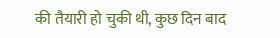की तैयारी हो चुकी थी, कुछ दिन बाद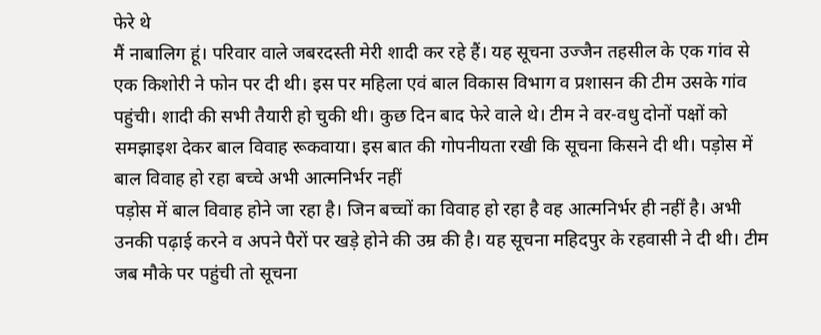फेरे थे
मैं नाबालिग हूं। परिवार वाले जबरदस्ती मेरी शादी कर रहे हैं। यह सूचना उज्जैन तहसील के एक गांव से एक किशोरी ने फोन पर दी थी। इस पर महिला एवं बाल विकास विभाग व प्रशासन की टीम उसके गांव पहुंची। शादी की सभी तैयारी हो चुकी थी। कुछ दिन बाद फेरे वाले थे। टीम ने वर-वधु दोनों पक्षों को समझाइश देकर बाल विवाह रूकवाया। इस बात की गोपनीयता रखी कि सूचना किसने दी थी। पड़ोस में बाल विवाह हो रहा बच्चे अभी आत्मनिर्भर नहीं
पड़ोस में बाल विवाह होने जा रहा है। जिन बच्चों का विवाह हो रहा है वह आत्मनिर्भर ही नहीं है। अभी उनकी पढ़ाई करने व अपने पैरों पर खड़े होने की उम्र की है। यह सूचना महिदपुर के रहवासी ने दी थी। टीम जब मौके पर पहुंची तो सूचना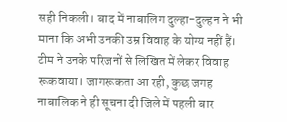सही निकली। बाद में नाबालिग दुल्हा-दुल्हन ने भी माना कि अभी उनकी उम्र विवाह के योग्य नहीं हैं। टीम ने उनके परिजनों से लिखित में लेकर विवाह रूकवाया। जागरूकता आ रही, कुछ जगह नाबालिक ने ही सूचना दी जिले में पहली बार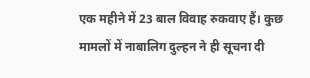एक महीने में 23 बाल विवाह रुकवाए हैं। कुछ मामलों में नाबालिग दुल्हन ने ही सूचना दी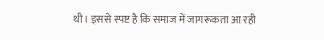थी। इससे स्पष्ट है कि समाज में जागरूकता आ रही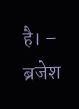है। – ब्रजेश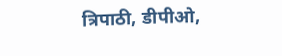त्रिपाठी, डीपीओ,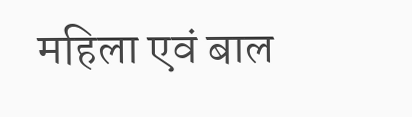महिला एवं बाल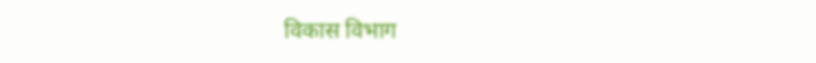विकास विभाग